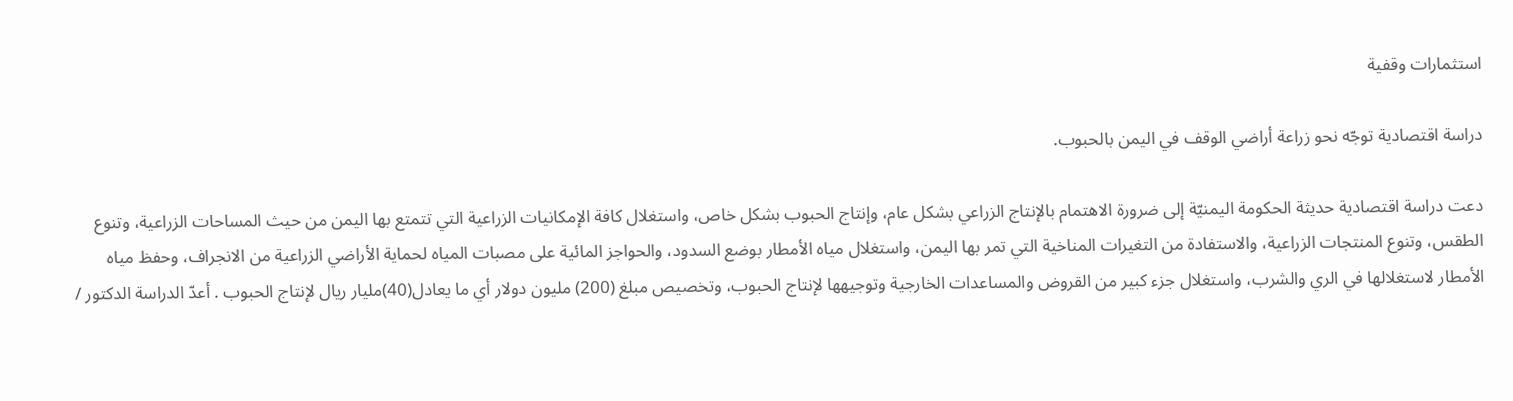استثمارات وقفية

دراسة اقتصادية توجّه نحو زراعة أراضي الوقف في اليمن بالحبوب.

دعت دراسة اقتصادية حديثة الحكومة اليمنيّة إلى ضرورة الاهتمام بالإنتاج الزراعي بشكل عام، وإنتاج الحبوب بشكل خاص، واستغلال كافة الإمكانيات الزراعية التي تتمتع بها اليمن من حيث المساحات الزراعية، وتنوع الطقس، وتنوع المنتجات الزراعية، والاستفادة من التغيرات المناخية التي تمر بها اليمن، واستغلال مياه الأمطار بوضع السدود، والحواجز المائية على مصبات المياه لحماية الأراضي الزراعية من الانجراف، وحفظ مياه الأمطار لاستغلالها في الري والشرب، واستغلال جزء كبير من القروض والمساعدات الخارجية وتوجيهها لإنتاج الحبوب، وتخصيص مبلغ (200) مليون دولار أي ما يعادل(40)مليار ريال لإنتاج الحبوب . أعدّ الدراسة الدكتور /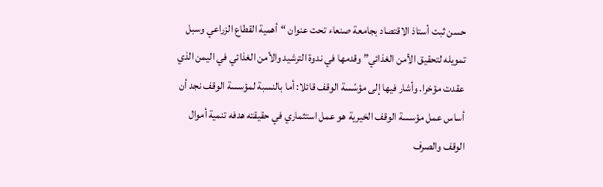حسن ثبت أستاذ الاقتصاد بجامعة صنعاء تحت عنوان “أهمية القطاع الزراعي وسبل تمويله لتحقيق الأمن الغذائي” وقدمها في ندوة الترشيد والأمن الغذائي في اليمن الذي عقدت مؤخرا. وأشار فيها إلى مؤسّسة الوقف قائلا: أما بالنسبة لمؤسسة الوقف نجد أن أساس عمل مؤسسة الوقف الخيرية هو عمل استثماري في حقيقته هدفه تنمية أموال الوقف والصرف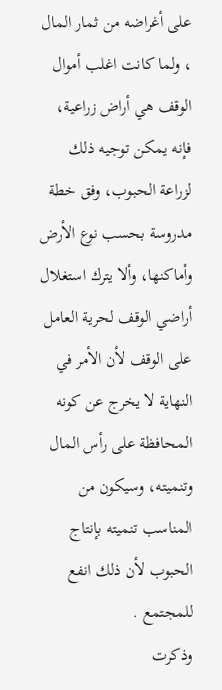على أغراضه من ثمار المال ، ولما كانت اغلب أموال الوقف هي أراض زراعية، فإنه يمكن توجيه ذلك لزراعة الحبوب، وفق خطة مدروسة بحسب نوع الأرض وأماكنها، وألا يترك استغلال أراضي الوقف لحرية العامل على الوقف لأن الأمر في النهاية لا يخرج عن كونه المحافظة على رأس المال وتنميته، وسيكون من المناسب تنميته بإنتاج الحبوب لأن ذلك انفع للمجتمع .
وذكرت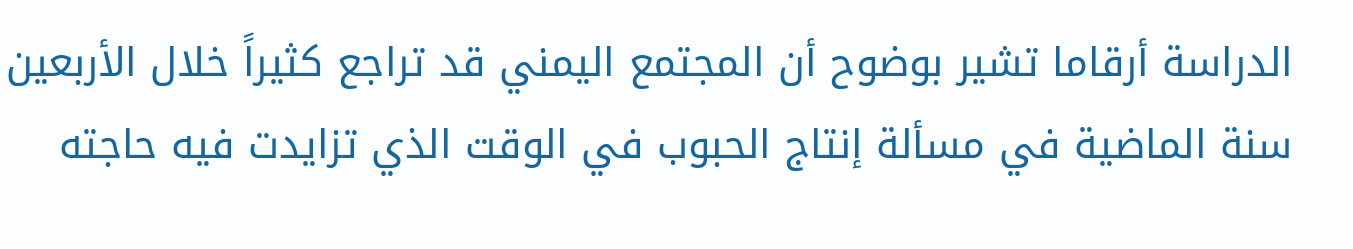الدراسة أرقاما تشير بوضوح أن المجتمع اليمني قد تراجع كثيراً خلال الأربعين سنة الماضية في مسألة إنتاج الحبوب في الوقت الذي تزايدت فيه حاجته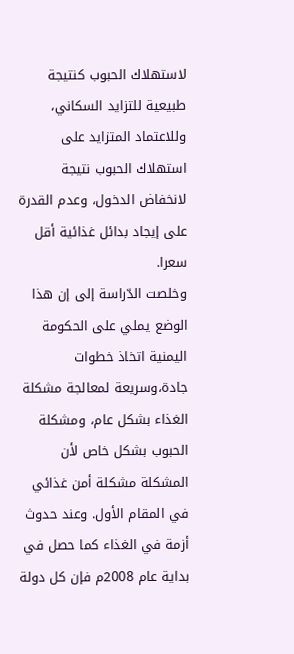لاستهلاك الحبوب كنتيجة طبيعية للتزايد السكاني، وللاعتماد المتزايد على استهلاك الحبوب نتيجة لانخفاض الدخول، وعدم القدرة على إيجاد بدائل غذائية أقل سعرا.
وخلصت الدّراسة إلى إن هذا الوضع يملي على الحكومة اليمنية اتخاذ خطوات جادة،وسريعة لمعالجة مشكلة الغذاء بشكل عام، ومشكلة الحبوب بشكل خاص لأن المشكلة مشكلة أمن غذائي في المقام الأول. وعند حدوث أزمة في الغذاء كما حصل في بداية عام 2008م فإن كل دولة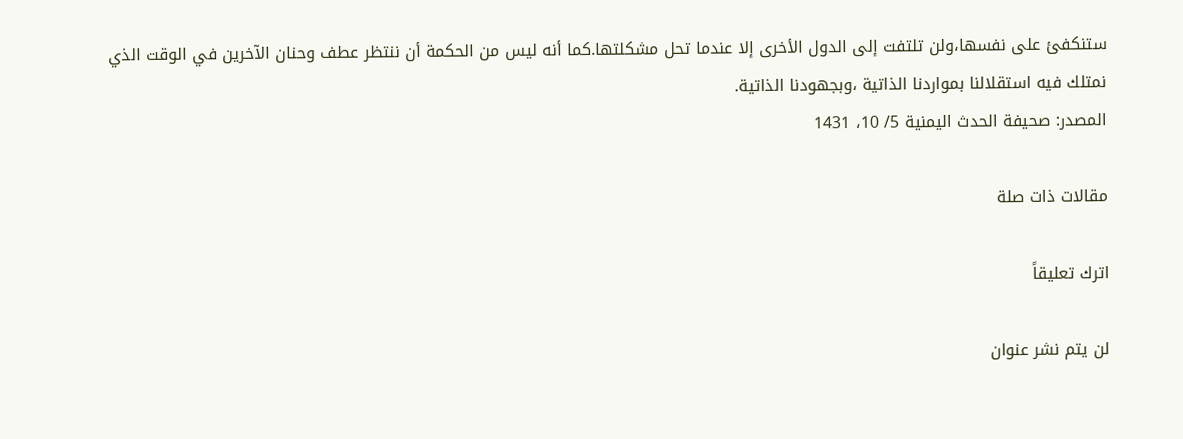ستنكفئ على نفسها،ولن تلتفت إلى الدول الأخرى إلا عندما تحل مشكلتها.كما أنه ليس من الحكمة أن ننتظر عطف وحنان الآخرين في الوقت الذي نمتلك فيه استقلالنا بمواردنا الذاتية ،وبجهودنا الذاتية.
المصدر: صحيفة الحدث اليمنية 5/ 10، 1431

مقالات ذات صلة

اترك تعليقاً

لن يتم نشر عنوان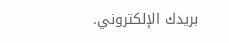بريدك الإلكتروني.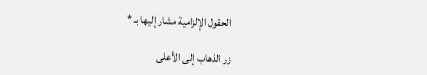الحقول الإلزامية مشار إليها بـ *

زر الذهاب إلى الأعلى